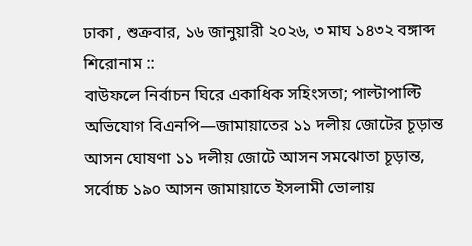ঢাকা , শুক্রবার, ১৬ জানুয়ারী ২০২৬, ৩ মাঘ ১৪৩২ বঙ্গাব্দ
শিরোনাম ::
বাউফলে নির্বাচন ঘিরে একাধিক সহিংসতা; পাল্টাপাল্টি অভিযোগ বিএনপি—জামায়াতের ১১ দলীয় জোটের চূড়ান্ত আসন ঘোষণা ১১ দলীয় জোটে আসন সমঝোতা চূড়ান্ত, সর্বোচ্চ ১৯০ আসন জামায়াতে ইসলামী ভোলায়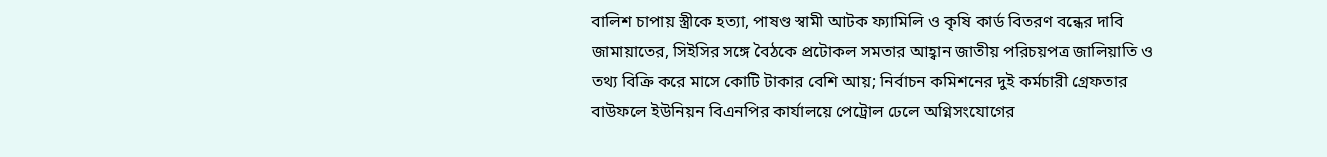বালিশ চাপায় স্ত্রীকে হত্যা, পাষণ্ড স্বামী আটক ফ্যামিলি ও কৃষি কার্ড বিতরণ বন্ধের দাবি জামায়াতের, সিইসির সঙ্গে বৈঠকে প্রটোকল সমতার আহ্বান জাতীয় পরিচয়পত্র জালিয়াতি ও তথ্য বিক্রি করে মাসে কোটি টাকার বেশি আয়; নির্বাচন কমিশনের দুই কর্মচারী গ্রেফতার বাউফলে ইউনিয়ন বিএনপির কার্যালয়ে পেট্রোল ঢেলে অগ্নিসংযোগের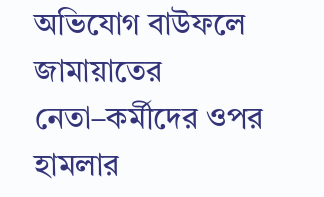অভিযোগ বাউফলে জামায়াতের নেতা–কর্মীদের ওপর হামলার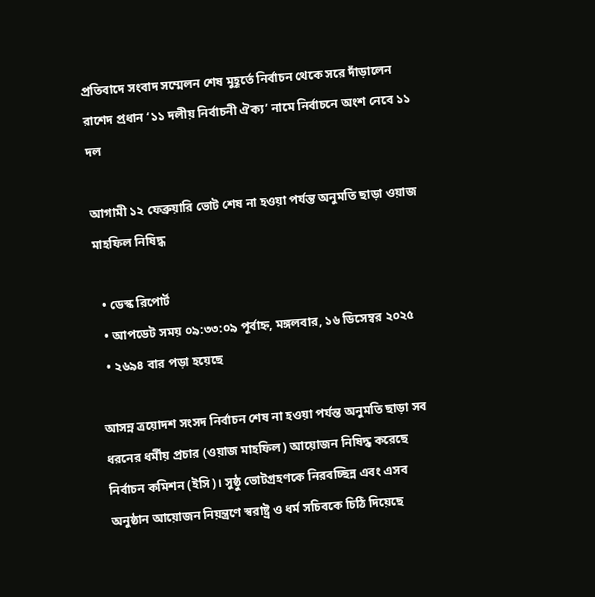প্রতিবাদে সংবাদ সম্মেলন শেষ মুহূর্তে নির্বাচন থেকে সরে দাঁড়ালেন রাশেদ প্রধান ‘১১ দলীয় নির্বাচনী ঐক্য’ নামে নির্বাচনে অংশ নেবে ১১ দল

আগামী ১২ ফেব্রুয়ারি ভোট শেষ না হওয়া পর্যন্ত অনুমতি ছাড়া ওয়াজ মাহফিল নিষিদ্ধ

  • ডেস্ক রিপোর্ট
  • আপডেট সময় ০৯:৩৩:০৯ পূর্বাহ্ন, মঙ্গলবার, ১৬ ডিসেম্বর ২০২৫
  • ২৬৯৪ বার পড়া হয়েছে

আসন্ন ত্রয়োদশ সংসদ নির্বাচন শেষ না হওয়া পর্যন্ত অনুমতি ছাড়া সব ধরনের ধর্মীয় প্রচার (ওয়াজ মাহফিল) আয়োজন নিষিদ্ধ করেছে নির্বাচন কমিশন (ইসি)। সুষ্ঠু ভোটগ্রহণকে নিরবচ্ছিন্ন এবং এসব অনুষ্ঠান আয়োজন নিয়ন্ত্রণে স্বরাষ্ট্র ও ধর্ম সচিবকে চিঠি দিয়েছে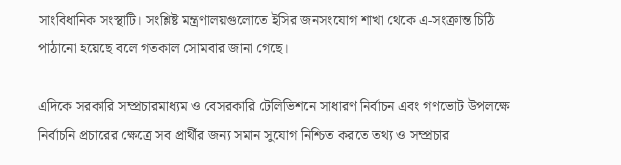সাংবিধানিক সংস্থাটি। সংশ্লিষ্ট মন্ত্রণালয়গুলোতে ইসির জনসংযোগ শাখা থেকে এ-সংক্রান্ত চিঠি পাঠানো হয়েছে বলে গতকাল সোমবার জানা গেছে।

এদিকে সরকারি সম্প্রচারমাধ্যম ও বেসরকারি টেলিভিশনে সাধারণ নির্বাচন এবং গণভোট উপলক্ষে নির্বাচনি প্রচারের ক্ষেত্রে সব প্রার্থীর জন্য সমান সুযোগ নিশ্চিত করতে তথ্য ও সম্প্রচার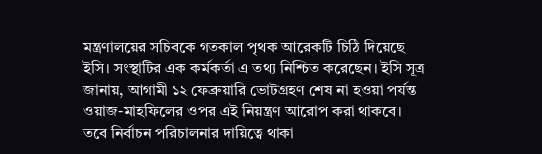মন্ত্রণালয়ের সচিবকে গতকাল পৃথক আরেকটি চিঠি দিয়েছে ইসি। সংস্থাটির এক কর্মকর্তা এ তথ্য নিশ্চিত করেছেন। ইসি সূত্র জানায়, আগামী ১২ ফেব্রুয়ারি ভোটগ্রহণ শেষ না হওয়া পর্যন্ত ওয়াজ-মাহফিলের ওপর এই নিয়ন্ত্রণ আরোপ করা থাকবে। তবে নির্বাচন পরিচালনার দায়িত্বে থাকা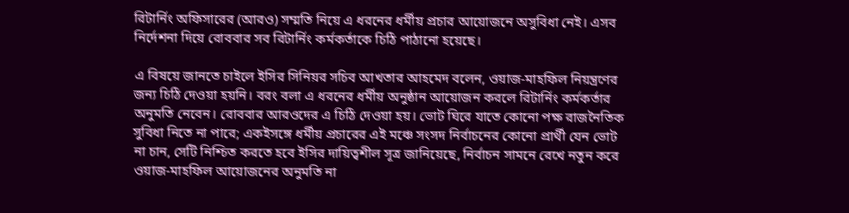রিটার্নিং অফিসারের (আরও) সম্মতি নিয়ে এ ধরনের ধর্মীয় প্রচার আয়োজনে অসুবিধা নেই। এসব নির্দেশনা দিয়ে রোববার সব রিটার্নিং কর্মকর্তাকে চিঠি পাঠানো হয়েছে।

এ বিষয়ে জানতে চাইলে ইসির সিনিয়র সচিব আখতার আহমেদ বলেন, ওয়াজ-মাহফিল নিয়ন্ত্রণের জন্য চিঠি দেওয়া হয়নি। বরং বলা এ ধরনের ধর্মীয় অনুষ্ঠান আয়োজন করলে রিটার্নিং কর্মকর্তার অনুমতি নেবেন। রোববার আরওদের এ চিঠি দেওয়া হয়। ভোট ঘিরে যাতে কোনো পক্ষ রাজনৈতিক সুবিধা নিতে না পারে; একইসঙ্গে ধর্মীয় প্রচারের এই মঞ্চে সংসদ নির্বাচনের কোনো প্রার্থী যেন ভোট না চান, সেটি নিশ্চিত করতে হবে ইসির দায়িত্বশীল সূত্র জানিয়েছে, নির্বাচন সামনে রেখে নতুন করে ওয়াজ-মাহফিল আয়োজনের অনুমতি না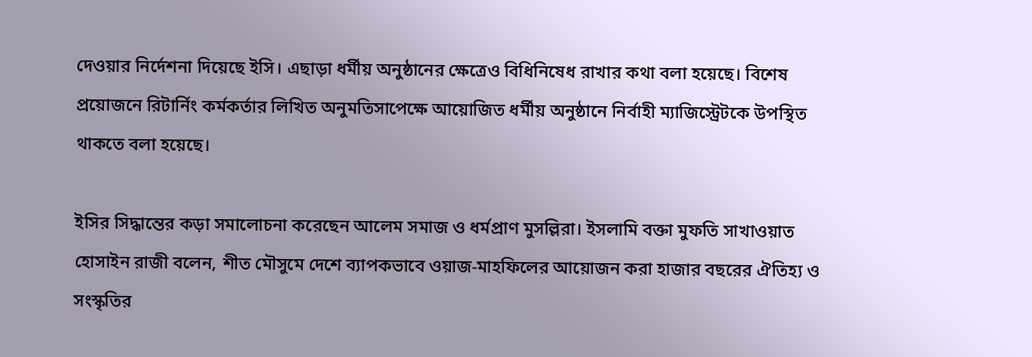দেওয়ার নির্দেশনা দিয়েছে ইসি। এছাড়া ধর্মীয় অনুষ্ঠানের ক্ষেত্রেও বিধিনিষেধ রাখার কথা বলা হয়েছে। বিশেষ প্রয়োজনে রিটার্নিং কর্মকর্তার লিখিত অনুমতিসাপেক্ষে আয়োজিত ধর্মীয় অনুষ্ঠানে নির্বাহী ম্যাজিস্ট্রেটকে উপস্থিত থাকতে বলা হয়েছে।

ইসির সিদ্ধান্তের কড়া সমালোচনা করেছেন আলেম সমাজ ও ধর্মপ্রাণ মুসল্লিরা। ইসলামি বক্তা মুফতি সাখাওয়াত হোসাইন রাজী বলেন, শীত মৌসুমে দেশে ব্যাপকভাবে ওয়াজ-মাহফিলের আয়োজন করা হাজার বছরের ঐতিহ্য ও সংস্কৃতির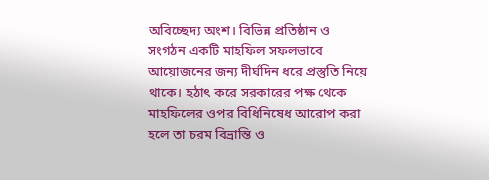অবিচ্ছেদ্য অংশ। বিভিন্ন প্রতিষ্ঠান ও সংগঠন একটি মাহফিল সফলভাবে আয়োজনের জন্য দীর্ঘদিন ধরে প্রস্তুতি নিয়ে থাকে। হঠাৎ করে সরকারের পক্ষ থেকে মাহফিলের ওপর বিধিনিষেধ আরোপ করা হলে তা চরম বিভ্রান্তি ও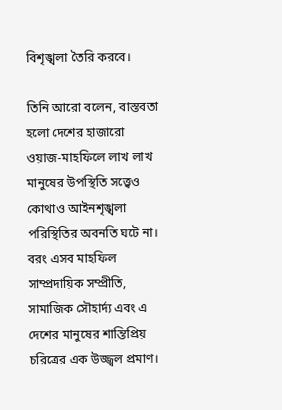বিশৃঙ্খলা তৈরি করবে।

তিনি আরো বলেন, বাস্তবতা হলো দেশের হাজারো ওয়াজ-মাহফিলে লাখ লাখ মানুষের উপস্থিতি সত্ত্বেও কোথাও আইনশৃঙ্খলা পরিস্থিতির অবনতি ঘটে না। বরং এসব মাহফিল সাম্প্রদায়িক সম্প্রীতি, সামাজিক সৌহার্দ্য এবং এ দেশের মানুষের শান্তিপ্রিয় চরিত্রের এক উজ্জ্বল প্রমাণ।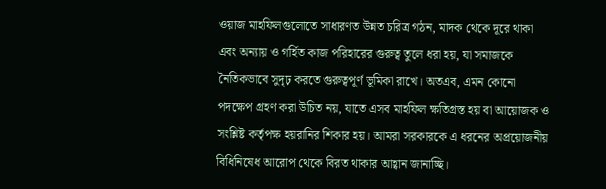ওয়াজ মাহফিলগুলোতে সাধারণত উন্নত চরিত্র গঠন, মাদক থেকে দূরে থাকা এবং অন্যায় ও গর্হিত কাজ পরিহারের গুরুত্ব তুলে ধরা হয়, যা সমাজকে নৈতিকভাবে সুদৃঢ় করতে গুরুত্বপূর্ণ ভূমিকা রাখে। অতএব, এমন কোনো পদক্ষেপ গ্রহণ করা উচিত নয়, যাতে এসব মাহফিল ক্ষতিগ্রস্ত হয় বা আয়োজক ও সংশ্লিষ্ট কর্তৃপক্ষ হয়রানির শিকার হয়। আমরা সরকারকে এ ধরনের অপ্রয়োজনীয় বিধিনিষেধ আরোপ থেকে বিরত থাকার আহ্বান জানাচ্ছি।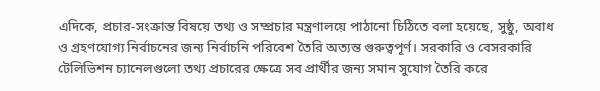এদিকে, প্রচার-সংক্রান্ত বিষয়ে তথ্য ও সম্প্রচার মন্ত্রণালয়ে পাঠানো চিঠিতে বলা হয়েছে, সুষ্ঠু, অবাধ ও গ্রহণযোগ্য নির্বাচনের জন্য নির্বাচনি পরিবেশ তৈরি অত্যন্ত গুরুত্বপূর্ণ। সরকারি ও বেসরকারি টেলিভিশন চ্যানেলগুলো তথ্য প্রচারের ক্ষেত্রে সব প্রার্থীর জন্য সমান সুযোগ তৈরি করে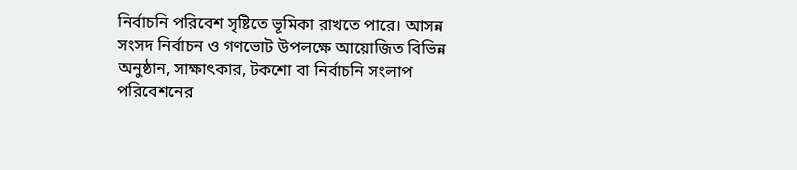নির্বাচনি পরিবেশ সৃষ্টিতে ভূমিকা রাখতে পারে। আসন্ন সংসদ নির্বাচন ও গণভোট উপলক্ষে আয়োজিত বিভিন্ন অনুষ্ঠান, সাক্ষাৎকার, টকশো বা নির্বাচনি সংলাপ পরিবেশনের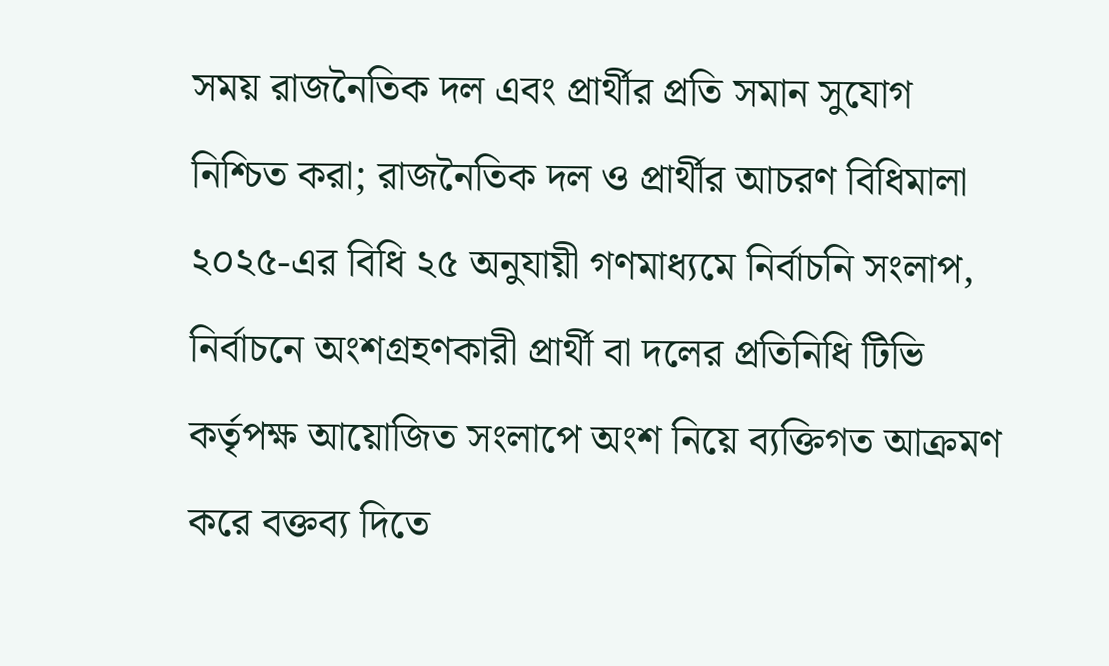সময় রাজনৈতিক দল এবং প্রার্থীর প্রতি সমান সুযোগ নিশ্চিত করা; রাজনৈতিক দল ও প্রার্থীর আচরণ বিধিমালা ২০২৫-এর বিধি ২৫ অনুযায়ী গণমাধ্যমে নির্বাচনি সংলাপ, নির্বাচনে অংশগ্রহণকারী প্রার্থী বা দলের প্রতিনিধি টিভি কর্তৃপক্ষ আয়োজিত সংলাপে অংশ নিয়ে ব্যক্তিগত আক্রমণ করে বক্তব্য দিতে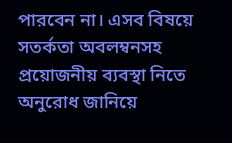পারবেন না। এসব বিষয়ে সতর্কতা অবলম্বনসহ প্রয়োজনীয় ব্যবস্থা নিতে অনুরোধ জানিয়ে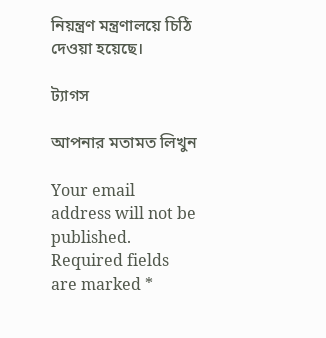নিয়ন্ত্রণ মন্ত্রণালয়ে চিঠি দেওয়া হয়েছে।

ট্যাগস

আপনার মতামত লিখুন

Your email address will not be published. Required fields are marked *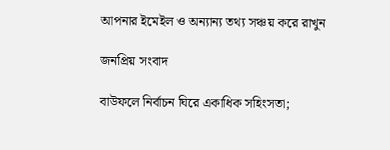আপনার ইমেইল ও অন্যান্য তথ্য সঞ্চয় করে রাখুন

জনপ্রিয় সংবাদ

বাউফলে নির্বাচন ঘিরে একাধিক সহিংসতা;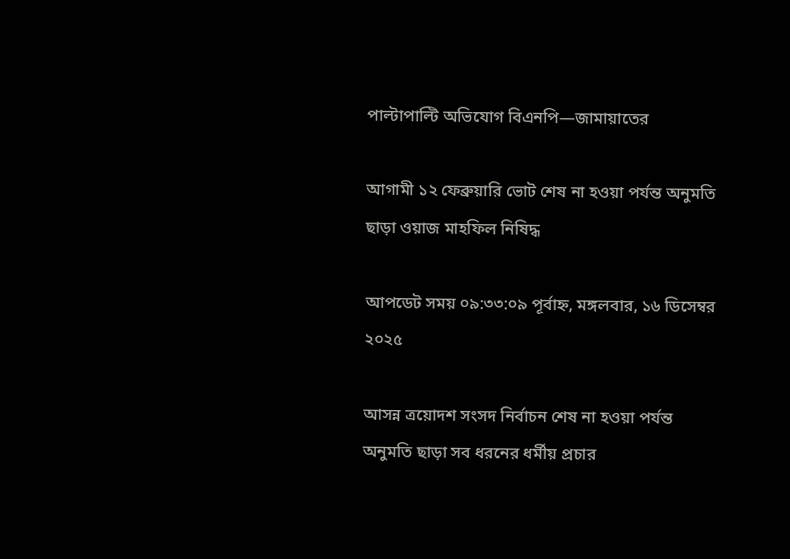পাল্টাপাল্টি অভিযোগ বিএনপি—জামায়াতের

আগামী ১২ ফেব্রুয়ারি ভোট শেষ না হওয়া পর্যন্ত অনুমতি ছাড়া ওয়াজ মাহফিল নিষিদ্ধ

আপডেট সময় ০৯:৩৩:০৯ পূর্বাহ্ন, মঙ্গলবার, ১৬ ডিসেম্বর ২০২৫

আসন্ন ত্রয়োদশ সংসদ নির্বাচন শেষ না হওয়া পর্যন্ত অনুমতি ছাড়া সব ধরনের ধর্মীয় প্রচার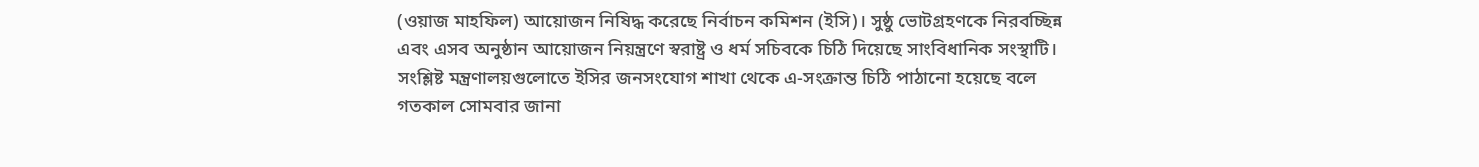(ওয়াজ মাহফিল) আয়োজন নিষিদ্ধ করেছে নির্বাচন কমিশন (ইসি)। সুষ্ঠু ভোটগ্রহণকে নিরবচ্ছিন্ন এবং এসব অনুষ্ঠান আয়োজন নিয়ন্ত্রণে স্বরাষ্ট্র ও ধর্ম সচিবকে চিঠি দিয়েছে সাংবিধানিক সংস্থাটি। সংশ্লিষ্ট মন্ত্রণালয়গুলোতে ইসির জনসংযোগ শাখা থেকে এ-সংক্রান্ত চিঠি পাঠানো হয়েছে বলে গতকাল সোমবার জানা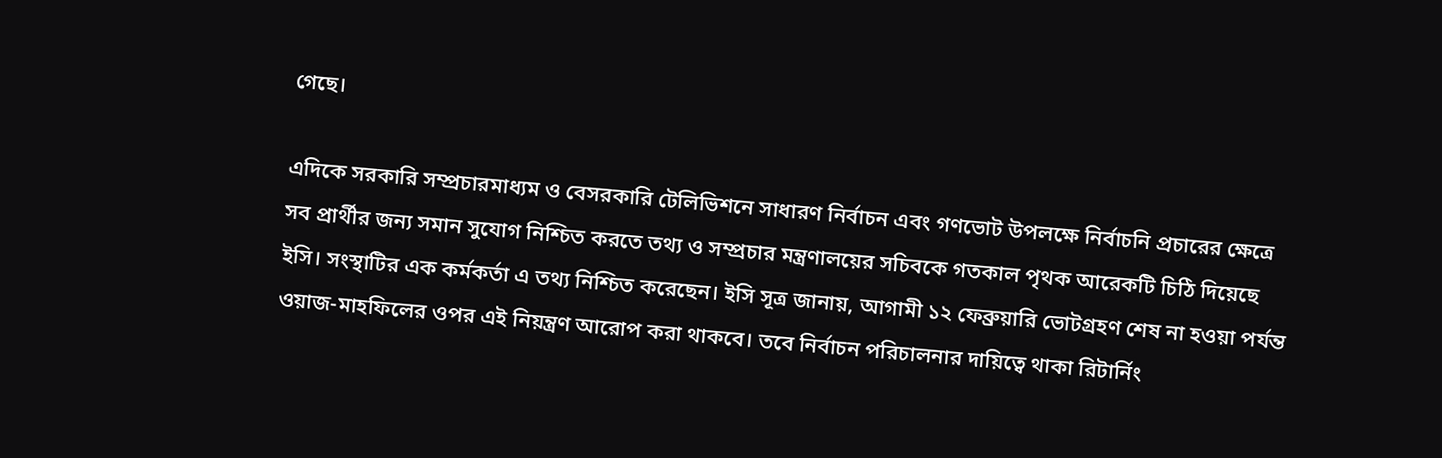গেছে।

এদিকে সরকারি সম্প্রচারমাধ্যম ও বেসরকারি টেলিভিশনে সাধারণ নির্বাচন এবং গণভোট উপলক্ষে নির্বাচনি প্রচারের ক্ষেত্রে সব প্রার্থীর জন্য সমান সুযোগ নিশ্চিত করতে তথ্য ও সম্প্রচার মন্ত্রণালয়ের সচিবকে গতকাল পৃথক আরেকটি চিঠি দিয়েছে ইসি। সংস্থাটির এক কর্মকর্তা এ তথ্য নিশ্চিত করেছেন। ইসি সূত্র জানায়, আগামী ১২ ফেব্রুয়ারি ভোটগ্রহণ শেষ না হওয়া পর্যন্ত ওয়াজ-মাহফিলের ওপর এই নিয়ন্ত্রণ আরোপ করা থাকবে। তবে নির্বাচন পরিচালনার দায়িত্বে থাকা রিটার্নিং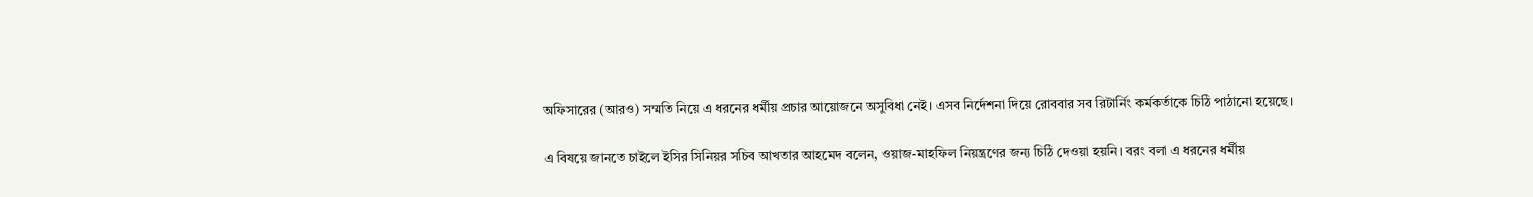অফিসারের (আরও) সম্মতি নিয়ে এ ধরনের ধর্মীয় প্রচার আয়োজনে অসুবিধা নেই। এসব নির্দেশনা দিয়ে রোববার সব রিটার্নিং কর্মকর্তাকে চিঠি পাঠানো হয়েছে।

এ বিষয়ে জানতে চাইলে ইসির সিনিয়র সচিব আখতার আহমেদ বলেন, ওয়াজ-মাহফিল নিয়ন্ত্রণের জন্য চিঠি দেওয়া হয়নি। বরং বলা এ ধরনের ধর্মীয়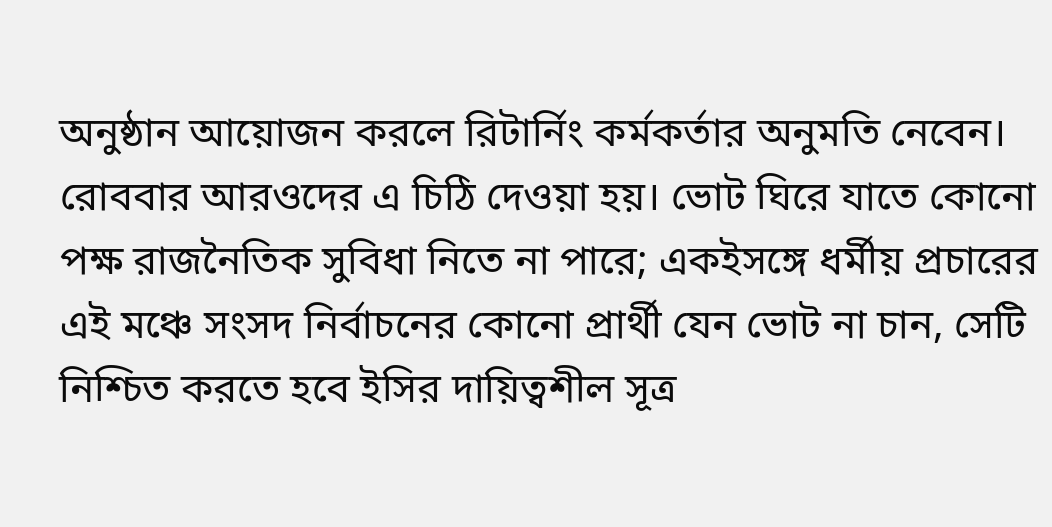অনুষ্ঠান আয়োজন করলে রিটার্নিং কর্মকর্তার অনুমতি নেবেন। রোববার আরওদের এ চিঠি দেওয়া হয়। ভোট ঘিরে যাতে কোনো পক্ষ রাজনৈতিক সুবিধা নিতে না পারে; একইসঙ্গে ধর্মীয় প্রচারের এই মঞ্চে সংসদ নির্বাচনের কোনো প্রার্থী যেন ভোট না চান, সেটি নিশ্চিত করতে হবে ইসির দায়িত্বশীল সূত্র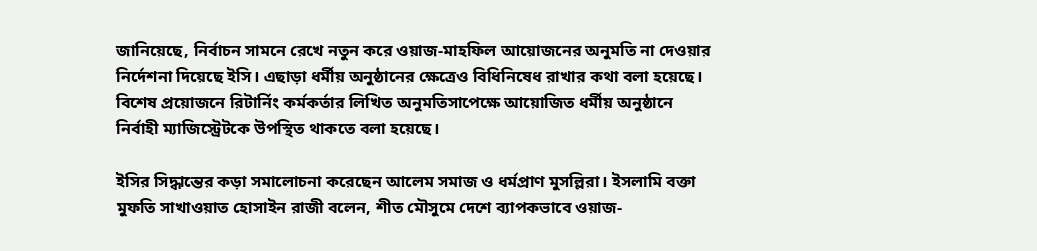জানিয়েছে, নির্বাচন সামনে রেখে নতুন করে ওয়াজ-মাহফিল আয়োজনের অনুমতি না দেওয়ার নির্দেশনা দিয়েছে ইসি। এছাড়া ধর্মীয় অনুষ্ঠানের ক্ষেত্রেও বিধিনিষেধ রাখার কথা বলা হয়েছে। বিশেষ প্রয়োজনে রিটার্নিং কর্মকর্তার লিখিত অনুমতিসাপেক্ষে আয়োজিত ধর্মীয় অনুষ্ঠানে নির্বাহী ম্যাজিস্ট্রেটকে উপস্থিত থাকতে বলা হয়েছে।

ইসির সিদ্ধান্তের কড়া সমালোচনা করেছেন আলেম সমাজ ও ধর্মপ্রাণ মুসল্লিরা। ইসলামি বক্তা মুফতি সাখাওয়াত হোসাইন রাজী বলেন, শীত মৌসুমে দেশে ব্যাপকভাবে ওয়াজ-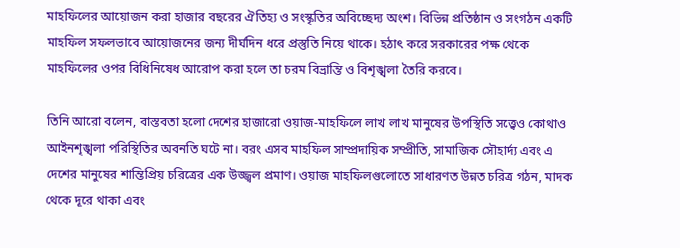মাহফিলের আয়োজন করা হাজার বছরের ঐতিহ্য ও সংস্কৃতির অবিচ্ছেদ্য অংশ। বিভিন্ন প্রতিষ্ঠান ও সংগঠন একটি মাহফিল সফলভাবে আয়োজনের জন্য দীর্ঘদিন ধরে প্রস্তুতি নিয়ে থাকে। হঠাৎ করে সরকারের পক্ষ থেকে মাহফিলের ওপর বিধিনিষেধ আরোপ করা হলে তা চরম বিভ্রান্তি ও বিশৃঙ্খলা তৈরি করবে।

তিনি আরো বলেন, বাস্তবতা হলো দেশের হাজারো ওয়াজ-মাহফিলে লাখ লাখ মানুষের উপস্থিতি সত্ত্বেও কোথাও আইনশৃঙ্খলা পরিস্থিতির অবনতি ঘটে না। বরং এসব মাহফিল সাম্প্রদায়িক সম্প্রীতি, সামাজিক সৌহার্দ্য এবং এ দেশের মানুষের শান্তিপ্রিয় চরিত্রের এক উজ্জ্বল প্রমাণ। ওয়াজ মাহফিলগুলোতে সাধারণত উন্নত চরিত্র গঠন, মাদক থেকে দূরে থাকা এবং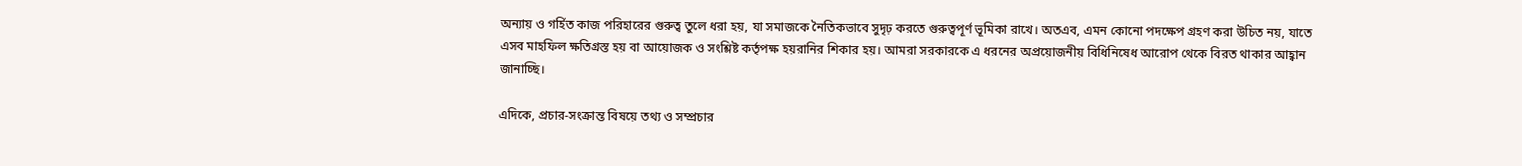অন্যায় ও গর্হিত কাজ পরিহারের গুরুত্ব তুলে ধরা হয়, যা সমাজকে নৈতিকভাবে সুদৃঢ় করতে গুরুত্বপূর্ণ ভূমিকা রাখে। অতএব, এমন কোনো পদক্ষেপ গ্রহণ করা উচিত নয়, যাতে এসব মাহফিল ক্ষতিগ্রস্ত হয় বা আয়োজক ও সংশ্লিষ্ট কর্তৃপক্ষ হয়রানির শিকার হয়। আমরা সরকারকে এ ধরনের অপ্রয়োজনীয় বিধিনিষেধ আরোপ থেকে বিরত থাকার আহ্বান জানাচ্ছি।

এদিকে, প্রচার-সংক্রান্ত বিষয়ে তথ্য ও সম্প্রচার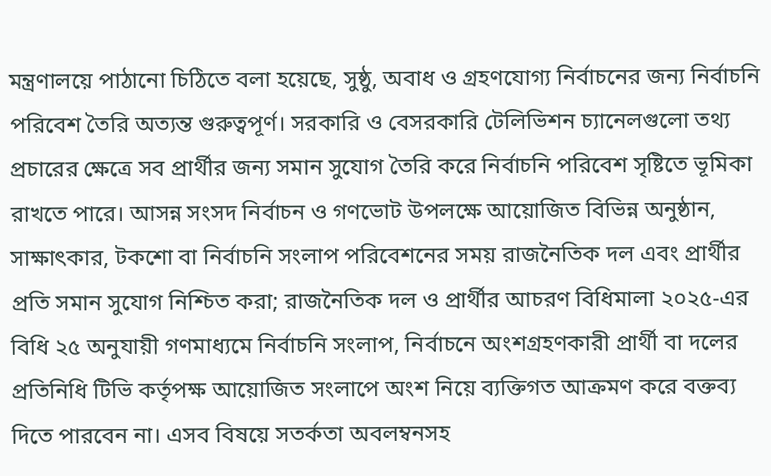মন্ত্রণালয়ে পাঠানো চিঠিতে বলা হয়েছে, সুষ্ঠু, অবাধ ও গ্রহণযোগ্য নির্বাচনের জন্য নির্বাচনি পরিবেশ তৈরি অত্যন্ত গুরুত্বপূর্ণ। সরকারি ও বেসরকারি টেলিভিশন চ্যানেলগুলো তথ্য প্রচারের ক্ষেত্রে সব প্রার্থীর জন্য সমান সুযোগ তৈরি করে নির্বাচনি পরিবেশ সৃষ্টিতে ভূমিকা রাখতে পারে। আসন্ন সংসদ নির্বাচন ও গণভোট উপলক্ষে আয়োজিত বিভিন্ন অনুষ্ঠান, সাক্ষাৎকার, টকশো বা নির্বাচনি সংলাপ পরিবেশনের সময় রাজনৈতিক দল এবং প্রার্থীর প্রতি সমান সুযোগ নিশ্চিত করা; রাজনৈতিক দল ও প্রার্থীর আচরণ বিধিমালা ২০২৫-এর বিধি ২৫ অনুযায়ী গণমাধ্যমে নির্বাচনি সংলাপ, নির্বাচনে অংশগ্রহণকারী প্রার্থী বা দলের প্রতিনিধি টিভি কর্তৃপক্ষ আয়োজিত সংলাপে অংশ নিয়ে ব্যক্তিগত আক্রমণ করে বক্তব্য দিতে পারবেন না। এসব বিষয়ে সতর্কতা অবলম্বনসহ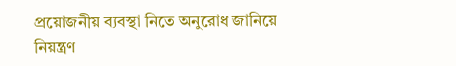প্রয়োজনীয় ব্যবস্থা নিতে অনুরোধ জানিয়ে নিয়ন্ত্রণ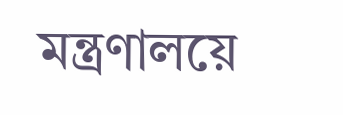মন্ত্রণালয়ে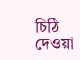চিঠি দেওয়া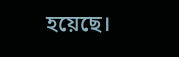হয়েছে।